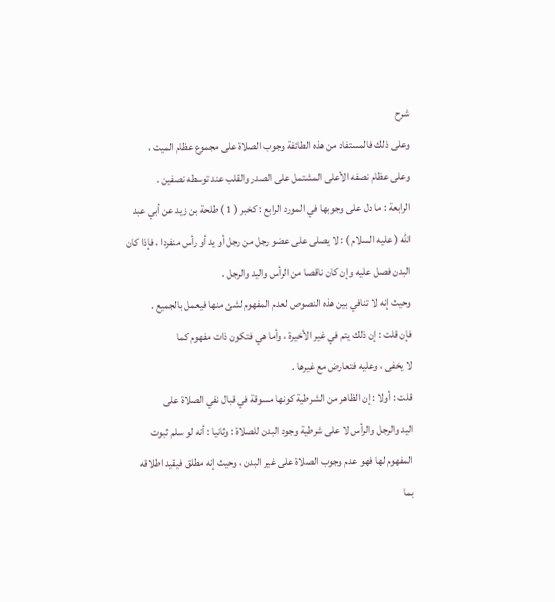شرح
وعلى ذلك فالمستفاد من هذه الطائفة وجوب الصلاة على مجموع عظام الميت ،
وعلى عظام نصفه الأعلى المشتمل على الصدر والقلب عند توسطه نصفين .
الرابعة : ما دل على وجوبها في المورد الرابع : كخبر ( 1 ) طلحة بن زيد عن أبي عبد
الله ( عليه السلام ) : لا يصلى على عضو رجل من رجل أو يد أو رأس منفردا ، فإذا كان
البدن فصل عليه وإن كان ناقصا من الرأس واليد والرجل .
وحيث إنه لا تنافي بين هذه النصوص لعدم المفهوم لشئ منها فيعمل بالجميع .
فإن قلت : إن ذلك يتم في غير الأخيرة ، وأما هي فتكون ذات مفهوم كما
لا يخفى ، وعليه فتعارض مع غيرها .
قلت : أولا : إن الظاهر من الشرطية كونها مسوقة في قبال نفي الصلاة على
اليد والرجل والرأس لا على شرطية وجود البدن للصلاة : وثانيا : أنه لو سلم ثبوت
المفهوم لها فهو عدم وجوب الصلاة على غير البدن ، وحيث إنه مطلق فيقيد اطلاقه
بما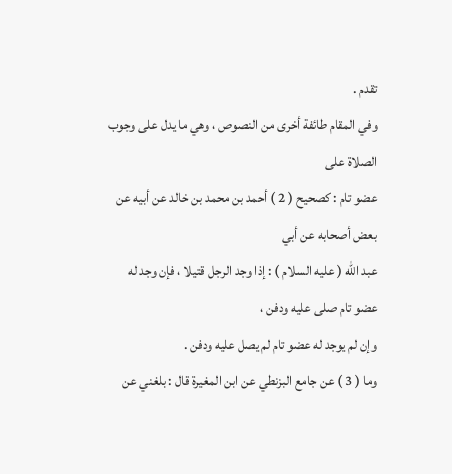تقدم .
وفي المقام طائفة أخرى من النصوص ، وهي ما يدل على وجوب الصلاة على
عضو تام : كصحيح ( 2 ) أحمد بن محمد بن خالد عن أبيه عن بعض أصحابه عن أبي
عبد الله ( عليه السلام ) : إذا وجد الرجل قتيلا ، فإن وجد له عضو تام صلى عليه ودفن ،
وإن لم يوجد له عضو تام لم يصل عليه ودفن .
وما ( 3 ) عن جامع البزنطي عن ابن المغيرة قال : بلغني عن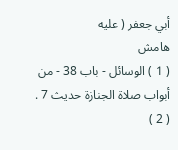أبي جعفر ( عليه
هامش
( 1 ) الوسائل - باب 38 - من أبواب صلاة الجنازة حديث 7 .
( 2 )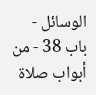الوسائل - باب 38 - من أبواب صلاة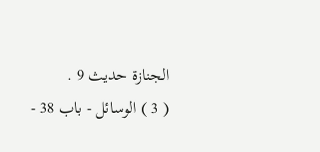الجنازة حديث 9 .
( 3 ) الوسائل - باب 38 -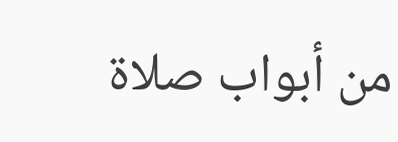من أبواب صلاة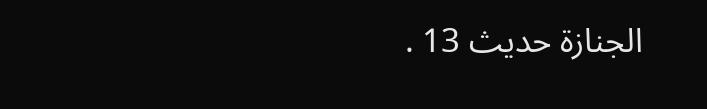الجنازة حديث 13 .